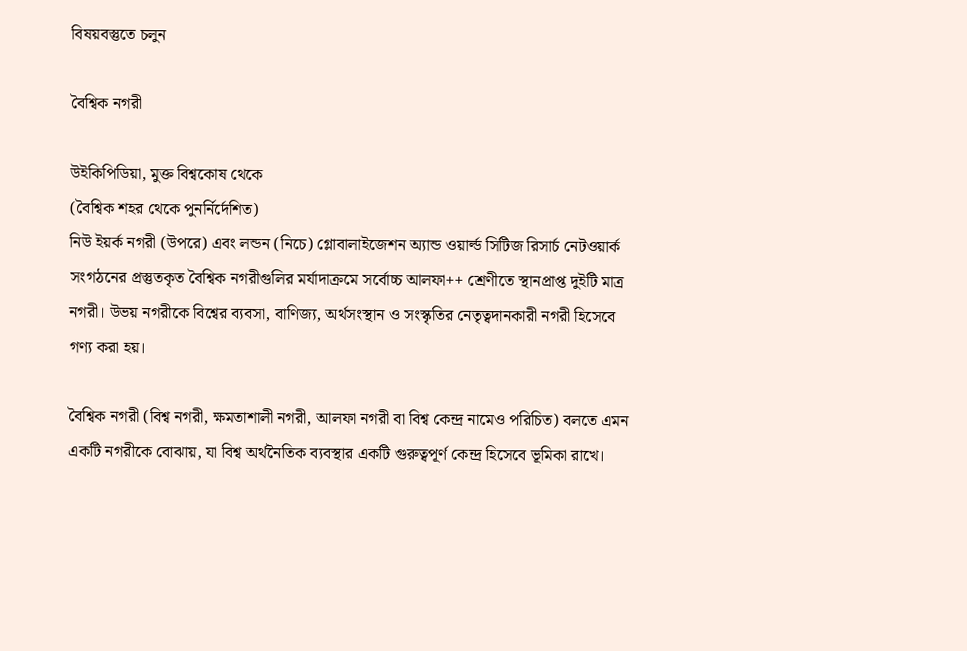বিষয়বস্তুতে চলুন

বৈশ্বিক নগরী

উইকিপিডিয়া, মুক্ত বিশ্বকোষ থেকে
(বৈশ্বিক শহর থেকে পুনর্নির্দেশিত)
নিউ ইয়র্ক নগরী (উপরে) এবং লন্ডন (নিচে) গ্লোবালাইজেশন অ্যান্ড ওয়ার্ল্ড সিটিজ রিসার্চ নেটওয়ার্ক সংগঠনের প্রস্তুতকৃত বৈশ্বিক নগরীগুলির মর্যাদাক্রমে সর্বোচ্চ আলফা++ শ্রেণীতে স্থানপ্রাপ্ত দুইটি মাত্র নগরী। উভয় নগরীকে বিশ্বের ব্যবসা, বাণিজ্য, অর্থসংস্থান ও সংস্কৃতির নেতৃত্বদানকারী নগরী হিসেবে গণ্য করা হয়।

বৈশ্বিক নগরী (বিশ্ব নগরী, ক্ষমতাশালী নগরী, আলফা নগরী বা বিশ্ব কেন্দ্র নামেও পরিচিত) বলতে এমন একটি নগরীকে বোঝায়, যা বিশ্ব অর্থনৈতিক ব্যবস্থার একটি গুরুত্বপূর্ণ কেন্দ্র হিসেবে ভূমিকা রাখে।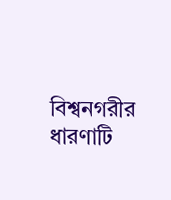বিশ্বনগরীর ধারণাটি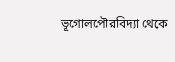ভূগোলপৌরবিদ্যা থেকে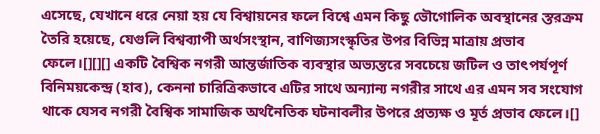এসেছে, যেখানে ধরে নেয়া হয় যে বিশ্বায়নের ফলে বিশ্বে এমন কিছু ভৌগোলিক অবস্থানের স্তরক্রম তৈরি হয়েছে, যেগুলি বিশ্বব্যাপী অর্থসংস্থান, বাণিজ্যসংস্কৃতির উপর বিভিন্ন মাত্রায় প্রভাব ফেলে।[][][] একটি বৈশ্বিক নগরী আন্তর্জাতিক ব্যবস্থার অভ্যন্তরে সবচেয়ে জটিল ও তাৎপর্যপূর্ণ বিনিময়কেন্দ্র (হাব), কেননা চারিত্রিকভাবে এটির সাথে অন্যান্য নগরীর সাথে এর এমন সব সংযোগ থাকে যেসব নগরী বৈশ্বিক সামাজিক অর্থনৈতিক ঘটনাবলীর উপরে প্রত্যক্ষ ও মূর্ত প্রভাব ফেলে।[]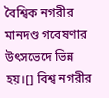বৈশ্বিক নগরীর মানদণ্ড গবেষণার উৎসভেদে ভিন্ন হয়।[] বিশ্ব নগরীর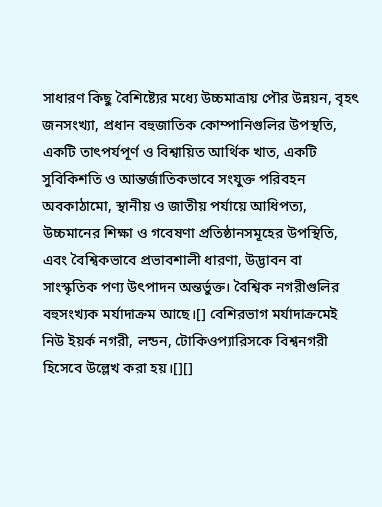সাধারণ কিছু বৈশিষ্ট্যের মধ্যে উচ্চমাত্রায় পৌর উন্নয়ন, বৃহৎ জনসংখ্যা, প্রধান বহুজাতিক কোম্পানিগুলির উপস্থতি, একটি তাৎপর্যপূর্ণ ও বিশ্বায়িত আর্থিক খাত, একটি সুবিকিশতি ও আন্তর্জাতিকভাবে সংযুক্ত পরিবহন অবকাঠামো, স্থানীয় ও জাতীয় পর্যায়ে আধিপত্য, উচ্চমানের শিক্ষা ও গবেষণা প্রতিষ্ঠানসমূহের উপস্থিতি, এবং বৈশ্বিকভাবে প্রভাবশালী ধারণা, উদ্ভাবন বা সাংস্কৃতিক পণ্য উৎপাদন অন্তর্ভুক্ত। বৈশ্বিক নগরীগুলির বহুসংখ্যক মর্যাদাক্রম আছে।[] বেশিরভাগ মর্যাদাক্রমেই নিউ ইয়র্ক নগরী, লন্ডন, টোকিওপ্যারিসকে বিশ্বনগরী হিসেবে উল্লেখ করা হয়।[][]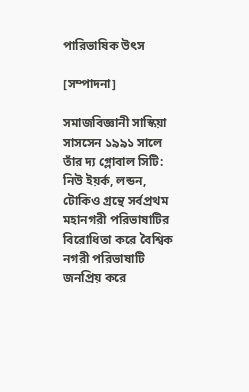পারিভাষিক উৎস

[সম্পাদনা]

সমাজবিজ্ঞানী সাস্কিয়া সাসসেন ১৯৯১ সালে তাঁর দ্য গ্লোবাল সিটি: নিউ ইয়র্ক, লন্ডন, টোকিও গ্রন্থে সর্বপ্রথম মহানগরী পরিভাষাটির বিরোধিতা করে বৈশ্বিক নগরী পরিভাষাটি জনপ্রিয় করে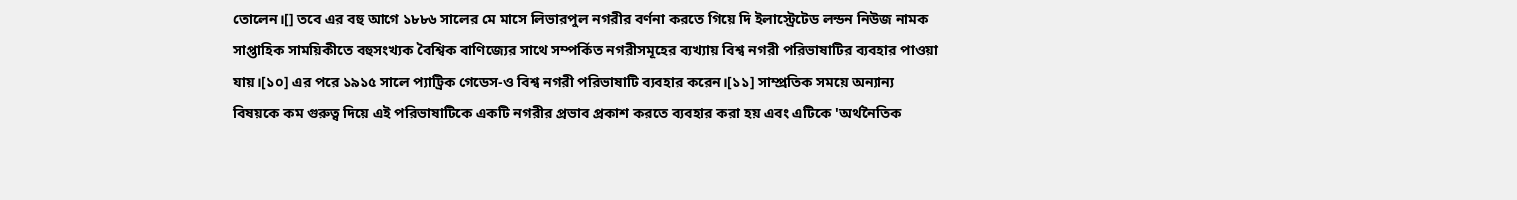তোলেন।[] তবে এর বহু আগে ১৮৮৬ সালের মে মাসে লিভারপুল নগরীর বর্ণনা করতে গিয়ে দি ইলাস্ট্রেটেড লন্ডন নিউজ নামক সাপ্তাহিক সাময়িকীতে বহুসংখ্যক বৈশ্বিক বাণিজ্যের সাথে সম্পর্কিত নগরীসমূহের ব্যখ্যায় বিশ্ব নগরী পরিভাষাটির ব্যবহার পাওয়া যায়।[১০] এর পরে ১৯১৫ সালে প্যাট্রিক গেডেস-ও বিশ্ব নগরী পরিভাষাটি ব্যবহার করেন।[১১] সাম্প্রতিক সময়ে অন্যান্য বিষয়কে কম গুরুত্ব দিয়ে এই পরিভাষাটিকে একটি নগরীর প্রভাব প্রকাশ করতে ব্যবহার করা হয় এবং এটিকে 'অর্থনৈতিক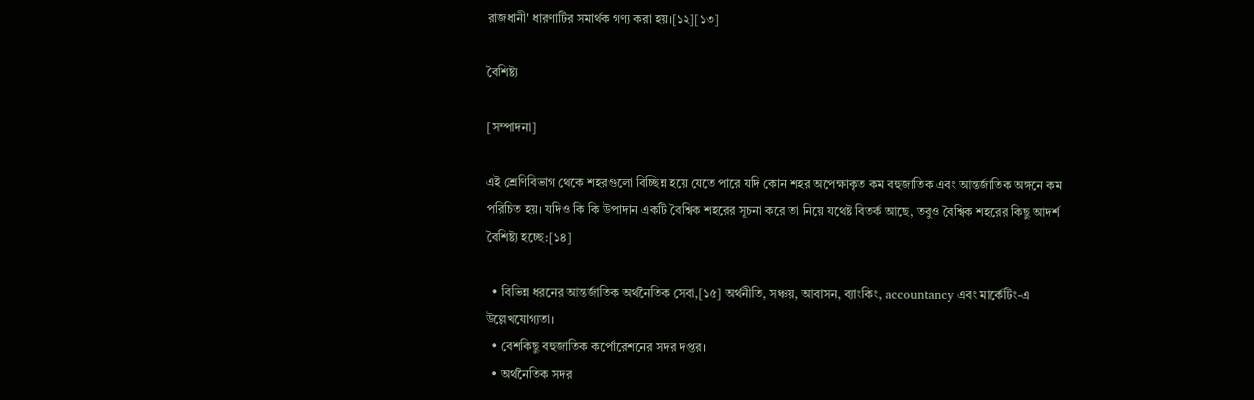রাজধানী' ধারণাটির সমার্থক গণ্য করা হয়।[১২][১৩]

বৈশিষ্ট্য

[সম্পাদনা]

এই শ্রেণিবিভাগ থেকে শহরগুলো বিচ্ছিন্ন হয়ে যেতে পারে যদি কোন শহর অপেক্ষাকৃত কম বহুজাতিক এবং আন্তর্জাতিক অঙ্গনে কম পরিচিত হয়। যদিও কি কি উপাদান একটি বৈশ্বিক শহরের সূচনা করে তা নিয়ে যথেষ্ট বিতর্ক আছে, তবুও বৈশ্বিক শহরের কিছু আদর্শ বৈশিষ্ট্য হচ্ছে:[১৪]

  • বিভিন্ন ধরনের আন্তর্জাতিক অর্থনৈতিক সেবা,[১৫] অর্থনীতি, সঞ্চয়, আবাসন, ব্যাংকিং, accountancy এবং মার্কেটিং-এ উল্লেখযোগ্যতা।
  • বেশকিছু বহুজাতিক কর্পোরেশনের সদর দপ্তর।
  • অর্থনৈতিক সদর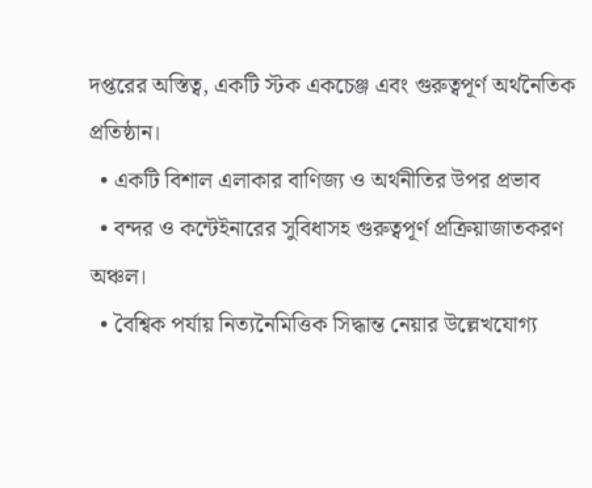দপ্তরের অস্তিত্ব, একটি স্টক একচেঞ্জ এবং গুরুত্বপূর্ণ অর্থনৈতিক প্রতিষ্ঠান।
  • একটি বিশাল এলাকার বাণিজ্য ও অর্থনীতির উপর প্রভাব
  • বন্দর ও কন্টেইনারের সুবিধাসহ গুরুত্বপূর্ণ প্রক্রিয়াজাতকরণ অঞ্চল।
  • বৈশ্বিক পর্যায় নিত্যনৈমিত্তিক সিদ্ধান্ত নেয়ার উল্লেখযোগ্য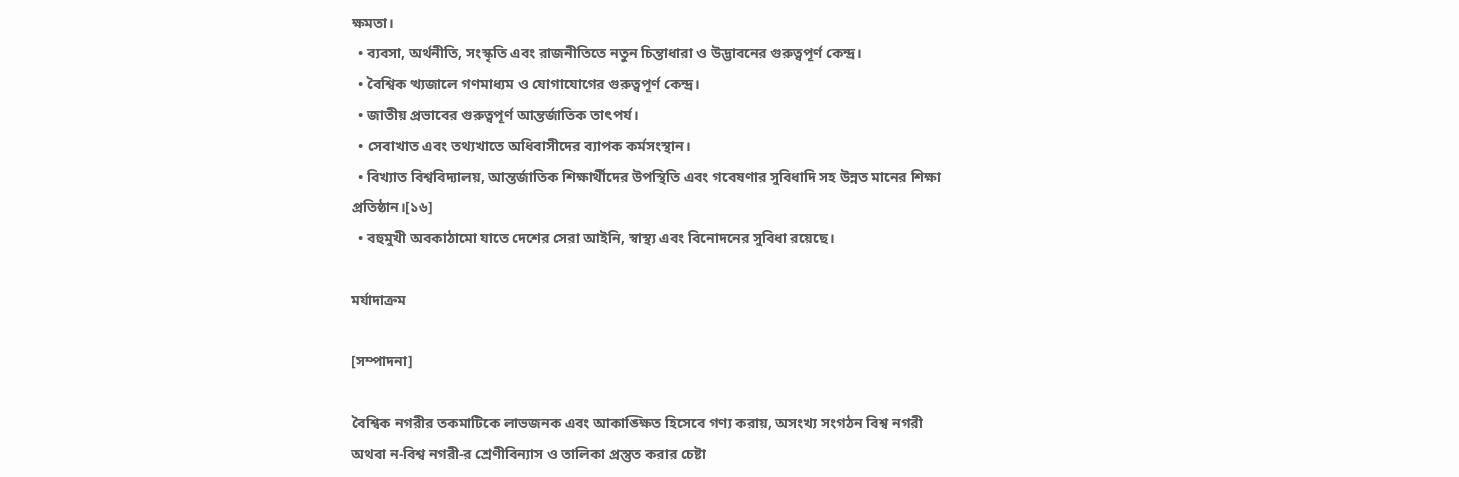ক্ষমতা।
  • ব্যবসা, অর্থনীতি, সংস্কৃতি এবং রাজনীতিতে নতুন চিন্তাধারা ও উদ্ভাবনের গুরুত্বপূর্ণ কেন্দ্র।
  • বৈশ্বিক ত্থ্যজালে গণমাধ্যম ও যোগাযোগের গুরুত্বপূর্ণ কেন্দ্র।
  • জাতীয় প্রভাবের গুরুত্বপূর্ণ আন্তর্জাতিক তাৎপর্য।
  • সেবাখাত এবং তথ্যখাতে অধিবাসীদের ব্যাপক কর্মসংস্থান।
  • বিখ্যাত বিশ্ববিদ্যালয়, আন্তর্জাতিক শিক্ষার্থীদের উপস্থিতি এবং গবেষণার সুবিধাদি সহ উন্নত মানের শিক্ষা প্রতিষ্ঠান।[১৬]
  • বহুমুখী অবকাঠামো যাতে দেশের সেরা আইনি, স্বাস্থ্য এবং বিনোদনের সুবিধা রয়েছে।

মর্যাদাক্রম

[সম্পাদনা]

বৈশ্বিক নগরীর তকমাটিকে লাভজনক এবং আকাঙ্ক্ষিত হিসেবে গণ্য করায়, অসংখ্য সংগঠন বিশ্ব নগরী অথবা ন-বিশ্ব নগরী-র শ্রেণীবিন্যাস ও তালিকা প্রস্তুত করার চেষ্টা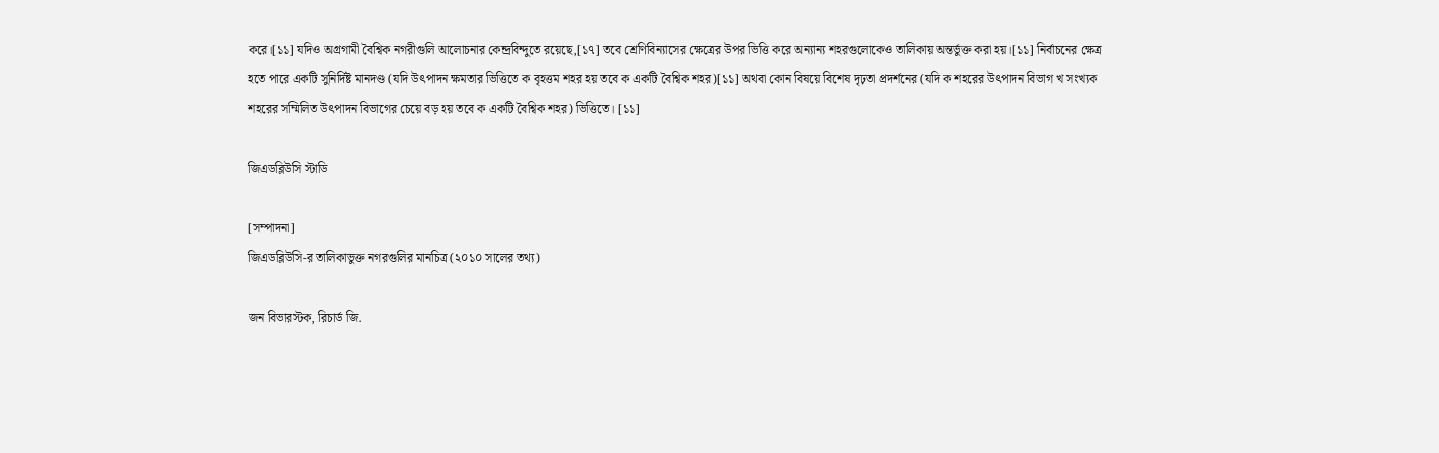করে।[১১] যদিও অগ্রগামী বৈশ্বিক নগরীগুলি আলোচনার কেন্দ্রবিন্দুতে রয়েছে,[১৭] তবে শ্রেণিবিন্যাসের ক্ষেত্রের উপর ভিত্তি করে অন্যান্য শহরগুলোকেও তালিকায় অন্তর্ভুক্ত করা হয়।[১১] নির্বাচনের ক্ষেত্র হতে পারে একটি সুনির্দিষ্ট মানদণ্ড (যদি উৎপাদন ক্ষমতার ভিত্তিতে ক বৃহত্তম শহর হয় তবে ক একটি বৈশ্বিক শহর)[১১] অথবা কোন বিষয়ে বিশেষ দৃঢ়তা প্রদর্শনের (যদি ক শহরের উৎপাদন বিভাগ খ সংখ্যক শহরের সম্মিলিত উৎপাদন বিভাগের চেয়ে বড় হয় তবে ক একটি বৈশ্বিক শহর) ভিত্তিতে। [১১]

জিএডব্লিউসি স্টাডি

[সম্পাদনা]
জিএডব্লিউসি-র তালিকাভুক্ত নগরগুলির মানচিত্র (২০১০ সালের তথ্য)

জন বিভারস্টক, রিচার্ড জি.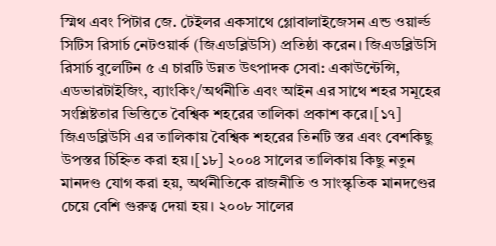স্মিথ এবং পিটার জে. টেইলর একসাথে গ্লোবালাইজেসন এন্ড ওয়ার্ল্ড সিটিস রিসার্চ নেটওয়ার্ক (জিএডব্লিউসি) প্রতিষ্ঠা করেন। জিএডব্লিউসি রিসার্চ বুলেটিন ৫ এ চারটি উন্নত উৎপাদক সেবা: একাউন্টেন্সি, এডভারটাইজিং, ব্যাংকিং/অর্থনীতি এবং আইন এর সাথে শহর সমূহের সংশ্লিষ্টতার ভিত্তিতে বৈশ্বিক শহরের তালিকা প্রকাশ করে।[১৭] জিএডব্লিউসি এর তালিকায় বৈশ্বিক শহরের তিনটি স্তর এবং বেশকিছু উপস্তর চিহ্নিত করা হয়।[১৮] ২০০৪ সালের তালিকায় কিছু নতুন মানদণ্ড যোগ করা হয়, অর্থনীতিকে রাজনীতি ও সাংস্কৃতিক মানদণ্ডের চেয়ে বেশি গুরুত্ব দেয়া হয়। ২০০৮ সালের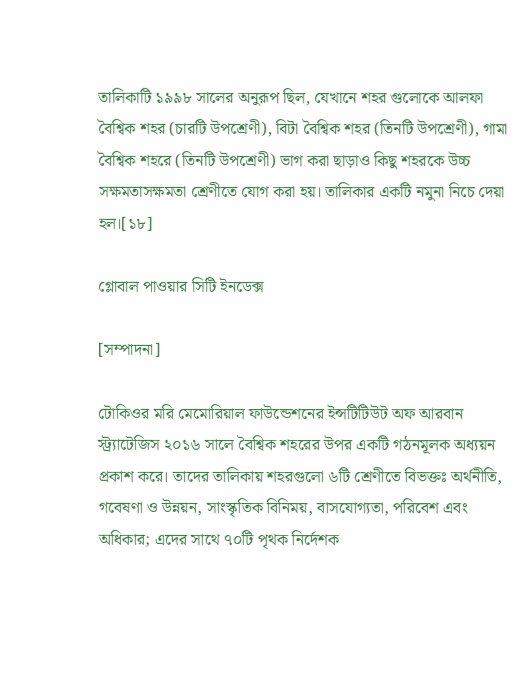তালিকাটি ১৯৯৮ সালের অনুরূপ ছিল, যেখানে শহর গুলোকে আলফা বৈশ্বিক শহর (চারটি উপশ্রেণী), বিটা বৈশ্বিক শহর (তিনটি উপশ্রেণী), গামা বৈশ্বিক শহরে (তিনটি উপশ্রেণী) ভাগ করা ছাড়াও কিছু শহরকে উচ্চ সক্ষমতাসক্ষমতা শ্রেণীতে যোগ করা হয়। তালিকার একটি নমুনা নিচে দেয়া হল।[১৮]

গ্লোবাল পাওয়ার সিটি ইনডেক্স

[সম্পাদনা]

টোকিওর মরি মেমোরিয়াল ফাউন্ডেশনের ইন্সটিটিউট অফ আরবান স্ট্র্যাটেজিস ২০১৬ সালে বৈশ্বিক শহরের উপর একটি গঠনমূলক অধ্যয়ন প্রকাশ করে। তাদের তালিকায় শহরগুলো ৬টি শ্রেণীতে বিভক্তঃ অর্থনীতি, গবেষণা ও উন্নয়ন, সাংস্কৃতিক বিনিময়, বাসযোগ্যতা, পরিবেশ এবং অধিকার; এদের সাথে ৭০টি পৃথক নির্দেশক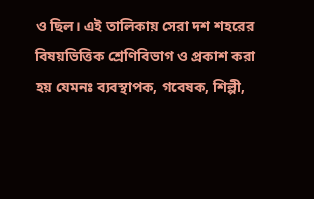ও ছিল। এই তালিকায় সেরা দশ শহরের বিষয়ভিত্তিক শ্রেণিবিভাগ ও প্রকাশ করা হয় যেমনঃ ব্যবস্থাপক, গবেষক, শিল্পী,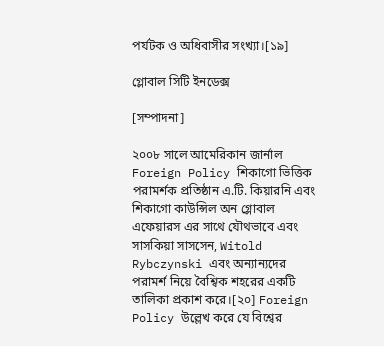পর্যটক ও অধিবাসীর সংখ্যা।[১৯]

গ্লোবাল সিটি ইনডেক্স

[সম্পাদনা]

২০০৮ সালে আমেরিকান জার্নাল Foreign Policy শিকাগো ভিত্তিক পরামর্শক প্রতিষ্ঠান এ.টি. কিয়ারনি এবং শিকাগো কাউন্সিল অন গ্লোবাল এফেয়ারস এর সাথে যৌথভাবে এবং সাসকিয়া সাসসেন, Witold Rybczynski এবং অন্যান্যদের পরামর্শ নিয়ে বৈশ্বিক শহরের একটি তালিকা প্রকাশ করে।[২০] Foreign Policy উল্লেখ করে যে বিশ্বের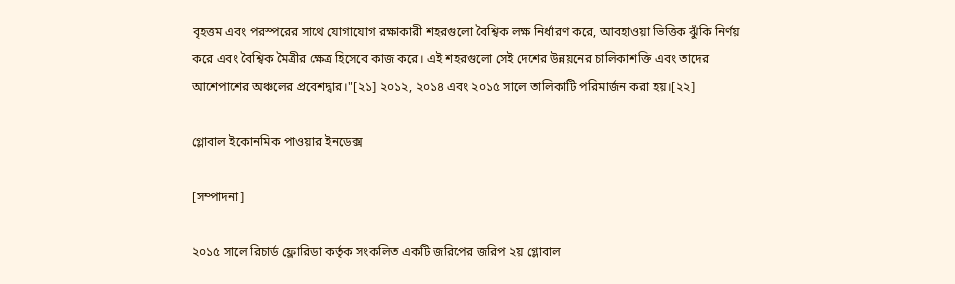বৃহত্তম এবং পরস্পরের সাথে যোগাযোগ রক্ষাকারী শহরগুলো বৈশ্বিক লক্ষ নির্ধারণ করে, আবহাওয়া ভিত্তিক ঝুঁকি নির্ণয় করে এবং বৈশ্বিক মৈত্রীর ক্ষেত্র হিসেবে কাজ করে। এই শহরগুলো সেই দেশের উন্নয়নের চালিকাশক্তি এবং তাদের আশেপাশের অঞ্চলের প্রবেশদ্বার।"[২১] ২০১২, ২০১৪ এবং ২০১৫ সালে তালিকাটি পরিমার্জন করা হয়।[২২]

গ্লোবাল ইকোনমিক পাওয়ার ইনডেক্স

[সম্পাদনা]

২০১৫ সালে রিচার্ড ফ্লোরিডা কর্তৃক সংকলিত একটি জরিপের জরিপ ২য় গ্লোবাল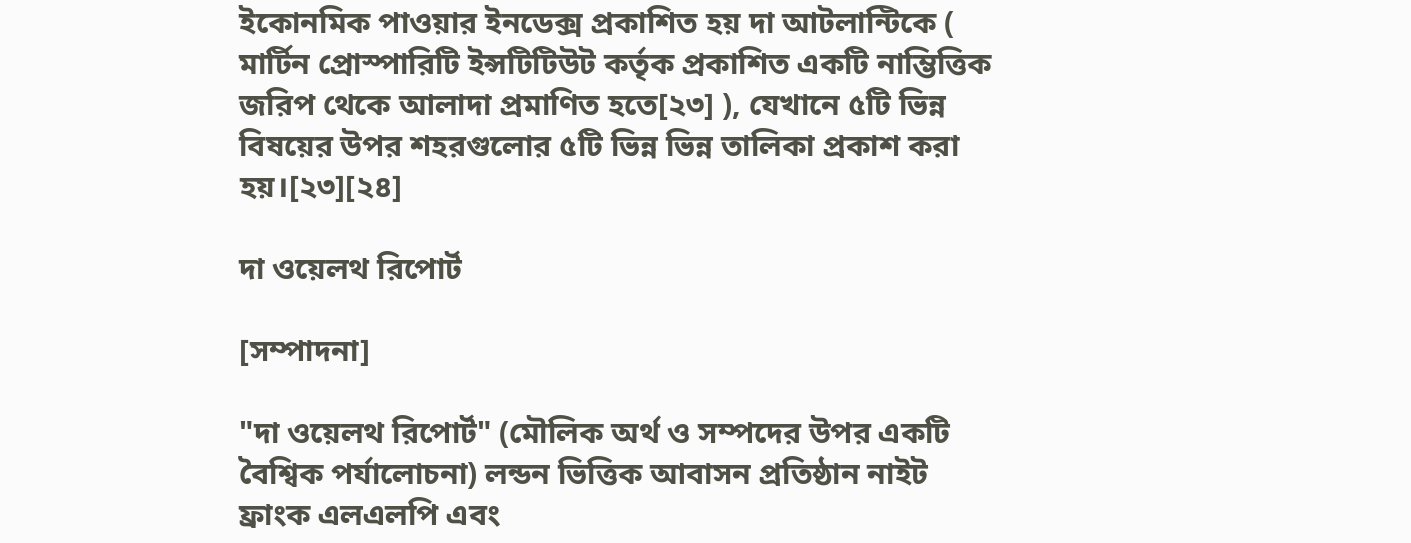ইকোনমিক পাওয়ার ইনডেক্স প্রকাশিত হয় দা আটলান্টিকে ( মার্টিন প্রোস্পারিটি ইন্সটিটিউট কর্তৃক প্রকাশিত একটি নাম্ভিত্তিক জরিপ থেকে আলাদা প্রমাণিত হতে[২৩] ), যেখানে ৫টি ভিন্ন বিষয়ের উপর শহরগুলোর ৫টি ভিন্ন ভিন্ন তালিকা প্রকাশ করা হয়।[২৩][২৪]

দা ওয়েলথ রিপোর্ট

[সম্পাদনা]

"দা ওয়েলথ রিপোর্ট" (মৌলিক অর্থ ও সম্পদের উপর একটি বৈশ্বিক পর্যালোচনা) লন্ডন ভিত্তিক আবাসন প্রতিষ্ঠান নাইট ফ্রাংক এলএলপি এবং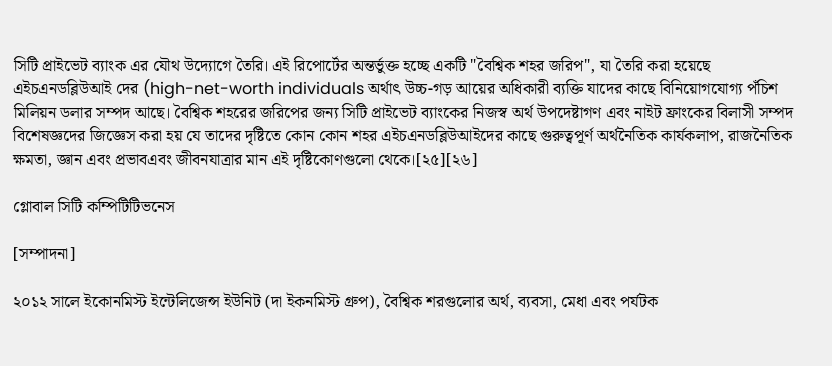সিটি প্রাইভেট ব্যাংক এর যৌথ উদ্যোগে তৈরি। এই রিপোর্টের অন্তর্ভুক্ত হচ্ছে একটি "বৈশ্বিক শহর জরিপ", যা তৈরি করা হয়েছে এইচএনডব্লিউআই দের (high-net-worth individuals অর্থাৎ উচ্চ-গড় আয়ের অধিকারী ব্যক্তি যাদের কাছে বিনিয়োগযোগ্য পঁচিশ মিলিয়ন ডলার সম্পদ আছে। বৈশ্বিক শহরের জরিপের জন্য সিটি প্রাইভেট ব্যাংকের নিজস্ব অর্থ উপদেষ্টাগণ এবং নাইট ফ্রাংকের বিলাসী সম্পদ বিশেষজ্ঞদের জিজ্ঞেস করা হয় যে তাদের দৃষ্টিতে কোন কোন শহর এইচএনডব্লিউআইদের কাছে গুরুত্বপূর্ণ অর্থনৈতিক কার্যকলাপ, রাজনৈতিক ক্ষমতা, জ্ঞান এবং প্রভাবএবং জীবনযাত্রার মান এই দৃষ্টিকোণগুলো থেকে।[২৫][২৬]

গ্লোবাল সিটি কম্পিটিটিভনেস

[সম্পাদনা]

২০১২ সালে ইকোনমিস্ট ইন্টেলিজেন্স ইউনিট (দা ইকনমিস্ট গ্রুপ), বৈশ্বিক শরগুলোর অর্থ, ব্যবসা, মেধা এবং পর্যটক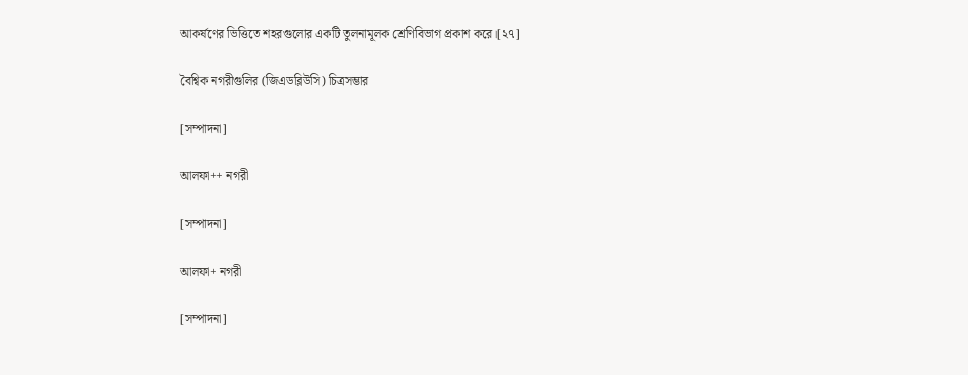আকর্ষণের ভিত্তিতে শহরগুলোর একটি তুলনামূলক শ্রেণিবিভাগ প্রকাশ করে।[২৭]

বৈশ্বিক নগরীগুলির (জিএডব্লিউসি) চিত্রসম্ভার

[সম্পাদনা]

আলফা++ নগরী

[সম্পাদনা]

আলফা+ নগরী

[সম্পাদনা]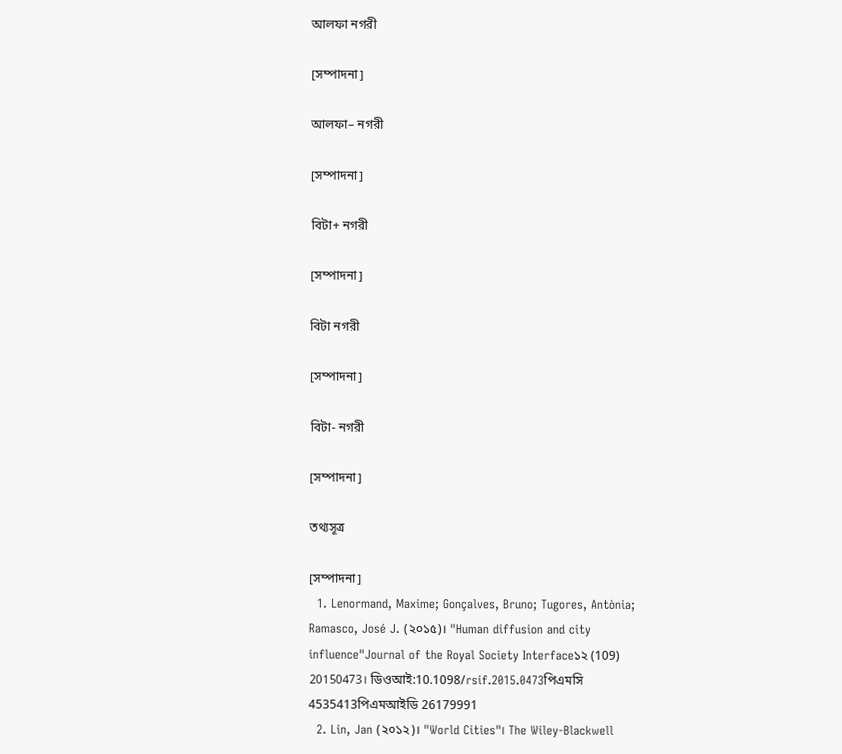আলফা নগরী

[সম্পাদনা]

আলফা– নগরী

[সম্পাদনা]

বিটা+ নগরী

[সম্পাদনা]

বিটা নগরী

[সম্পাদনা]

বিটা- নগরী

[সম্পাদনা]

তথ্যসূত্র

[সম্পাদনা]
  1. Lenormand, Maxime; Gonçalves, Bruno; Tugores, Antònia; Ramasco, José J. (২০১৫)। "Human diffusion and city influence"Journal of the Royal Society Interface১২ (109) 20150473। ডিওআই:10.1098/rsif.2015.0473পিএমসি 4535413পিএমআইডি 26179991
  2. Lin, Jan (২০১২)। "World Cities"। The Wiley-Blackwell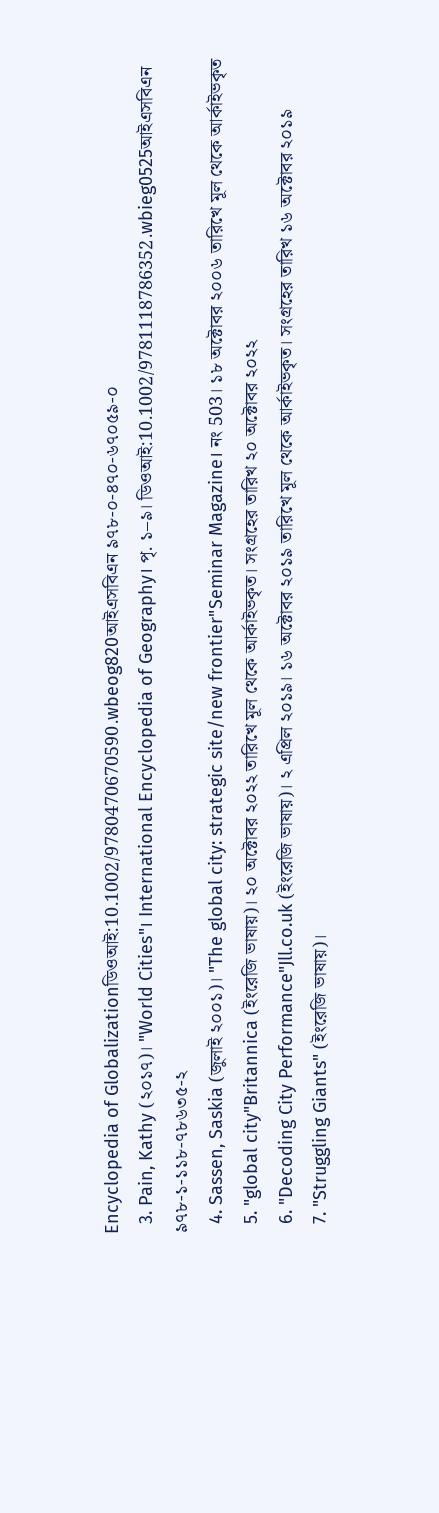Encyclopedia of Globalizationডিওআই:10.1002/9780470670590.wbeog820আইএসবিএন ৯৭৮-০-৪৭০-৬৭০৫৯-০
  3. Pain, Kathy (২০১৭)। "World Cities"। International Encyclopedia of Geography। পৃ. ১–৯। ডিওআই:10.1002/9781118786352.wbieg0525আইএসবিএন ৯৭৮-১-১১৮-৭৮৬৩৫-২
  4. Sassen, Saskia (জুলাই ২০০১)। "The global city: strategic site/new frontier"Seminar Magazine। নং 503। ১৮ অক্টোবর ২০০৬ তারিখে মূল থেকে আর্কাইভকৃত
  5. "global city"Britannica (ইংরেজি ভাষায়)। ২০ অক্টোবর ২০২২ তারিখে মূল থেকে আর্কাইভকৃত। সংগ্রহের তারিখ ২০ অক্টোবর ২০২২
  6. "Decoding City Performance"Jll.co.uk (ইংরেজি ভাষায়)। ২ এপ্রিল ২০১৯। ১৬ অক্টোবর ২০১৯ তারিখে মূল থেকে আর্কাইভকৃত। সংগ্রহের তারিখ ১৬ অক্টোবর ২০১৯
  7. "Struggling Giants" (ইংরেজি ভাষায়)।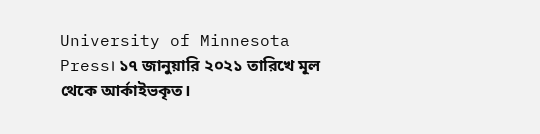University of Minnesota Press। ১৭ জানুয়ারি ২০২১ তারিখে মূল থেকে আর্কাইভকৃত।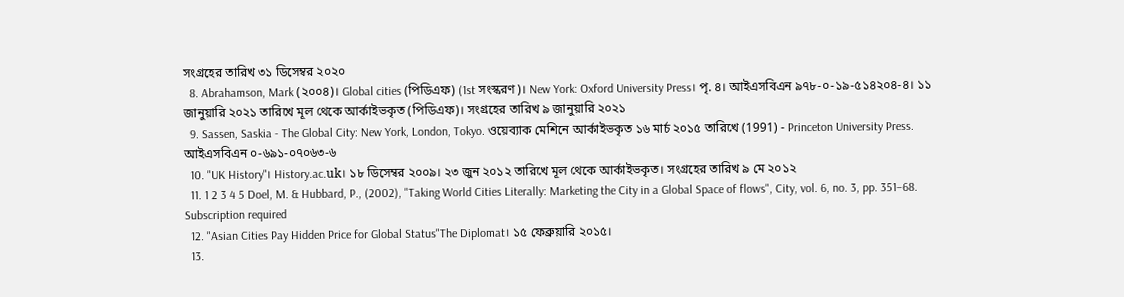সংগ্রহের তারিখ ৩১ ডিসেম্বর ২০২০
  8. Abrahamson, Mark (২০০৪)। Global cities (পিডিএফ) (1st সংস্করণ)। New York: Oxford University Press। পৃ. ৪। আইএসবিএন ৯৭৮-০-১৯-৫১৪২০৪-৪। ১১ জানুয়ারি ২০২১ তারিখে মূল থেকে আর্কাইভকৃত (পিডিএফ)। সংগ্রহের তারিখ ৯ জানুয়ারি ২০২১
  9. Sassen, Saskia - The Global City: New York, London, Tokyo. ওয়েব্যাক মেশিনে আর্কাইভকৃত ১৬ মার্চ ২০১৫ তারিখে (1991) - Princeton University Press. আইএসবিএন ০-৬৯১-০৭০৬৩-৬
  10. "UK History"। History.ac.uk। ১৮ ডিসেম্বর ২০০৯। ২৩ জুন ২০১২ তারিখে মূল থেকে আর্কাইভকৃত। সংগ্রহের তারিখ ৯ মে ২০১২
  11. 1 2 3 4 5 Doel, M. & Hubbard, P., (2002), "Taking World Cities Literally: Marketing the City in a Global Space of flows", City, vol. 6, no. 3, pp. 351–68. Subscription required
  12. "Asian Cities Pay Hidden Price for Global Status"The Diplomat। ১৫ ফেব্রুয়ারি ২০১৫।
  13.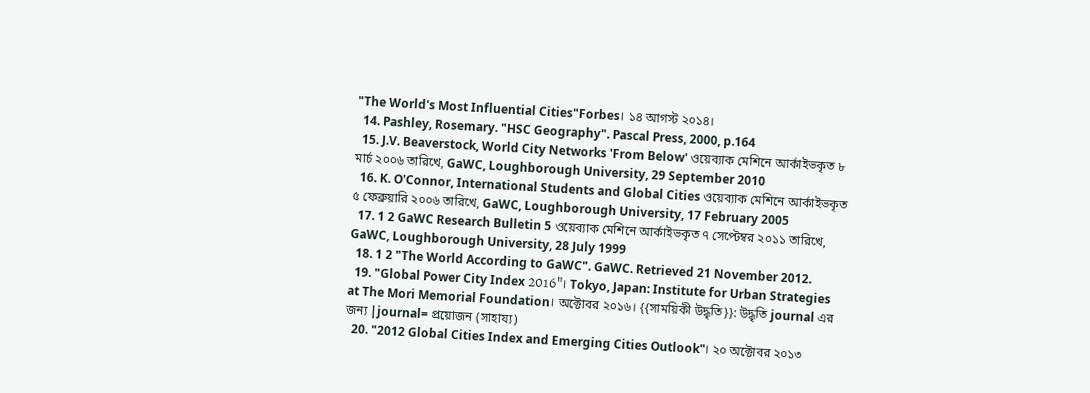"The World's Most Influential Cities"Forbes। ১৪ আগস্ট ২০১৪।
  14. Pashley, Rosemary. "HSC Geography". Pascal Press, 2000, p.164
  15. J.V. Beaverstock, World City Networks 'From Below' ওয়েব্যাক মেশিনে আর্কাইভকৃত ৮ মার্চ ২০০৬ তারিখে, GaWC, Loughborough University, 29 September 2010
  16. K. O'Connor, International Students and Global Cities ওয়েব্যাক মেশিনে আর্কাইভকৃত ৫ ফেব্রুয়ারি ২০০৬ তারিখে, GaWC, Loughborough University, 17 February 2005
  17. 1 2 GaWC Research Bulletin 5 ওয়েব্যাক মেশিনে আর্কাইভকৃত ৭ সেপ্টেম্বর ২০১১ তারিখে, GaWC, Loughborough University, 28 July 1999
  18. 1 2 "The World According to GaWC". GaWC. Retrieved 21 November 2012.
  19. "Global Power City Index 2016"। Tokyo, Japan: Institute for Urban Strategies at The Mori Memorial Foundation। অক্টোবর ২০১৬। {{সাময়িকী উদ্ধৃতি}}: উদ্ধৃতি journal এর জন্য |journal= প্রয়োজন (সাহায্য)
  20. "2012 Global Cities Index and Emerging Cities Outlook"। ২০ অক্টোবর ২০১৩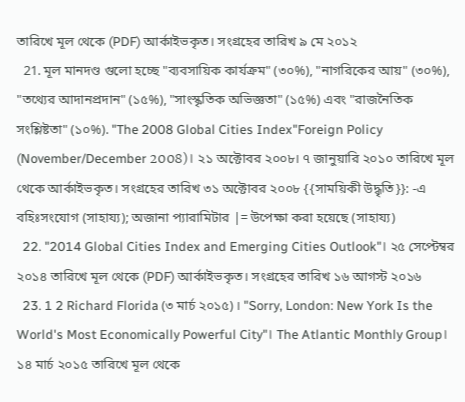তারিখে মূল থেকে (PDF) আর্কাইভকৃত। সংগ্রহের তারিখ ৯ মে ২০১২
  21. মূল মানদণ্ড গুলো হচ্ছে "ব্যবসায়িক কার্যক্রম" (৩০%), "নাগরিকের আয়" (৩০%), "তথ্যের আদানপ্রদান" (১৫%), "সাংস্কৃতিক অভিজ্ঞতা" (১৫%) এবং "রাজনৈতিক সংশ্লিষ্টতা" (১০%). "The 2008 Global Cities Index"Foreign Policy (November/December 2008)। ২১ অক্টোবর ২০০৮। ৭ জানুয়ারি ২০১০ তারিখে মূল থেকে আর্কাইভকৃত। সংগ্রহের তারিখ ৩১ অক্টোবর ২০০৮ {{সাময়িকী উদ্ধৃতি}}: -এ বহিঃসংযোগ (সাহায্য); অজানা প্যারামিটার |= উপেক্ষা করা হয়েছে (সাহায্য)
  22. "2014 Global Cities Index and Emerging Cities Outlook"। ২৫ সেপ্টেম্বর ২০১৪ তারিখে মূল থেকে (PDF) আর্কাইভকৃত। সংগ্রহের তারিখ ১৬ আগস্ট ২০১৬
  23. 1 2 Richard Florida (৩ মার্চ ২০১৫)। "Sorry, London: New York Is the World's Most Economically Powerful City"। The Atlantic Monthly Group। ১৪ মার্চ ২০১৫ তারিখে মূল থেকে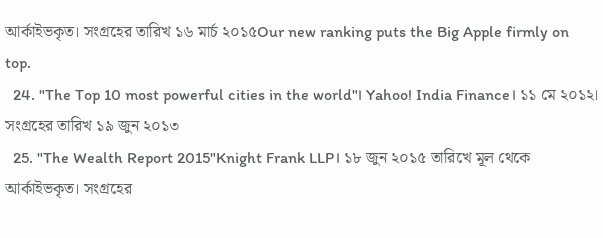আর্কাইভকৃত। সংগ্রহের তারিখ ১৬ মার্চ ২০১৫Our new ranking puts the Big Apple firmly on top.
  24. "The Top 10 most powerful cities in the world"। Yahoo! India Finance। ১১ মে ২০১২। সংগ্রহের তারিখ ১৯ জুন ২০১৩
  25. "The Wealth Report 2015"Knight Frank LLP। ১৮ জুন ২০১৫ তারিখে মূল থেকে আর্কাইভকৃত। সংগ্রহের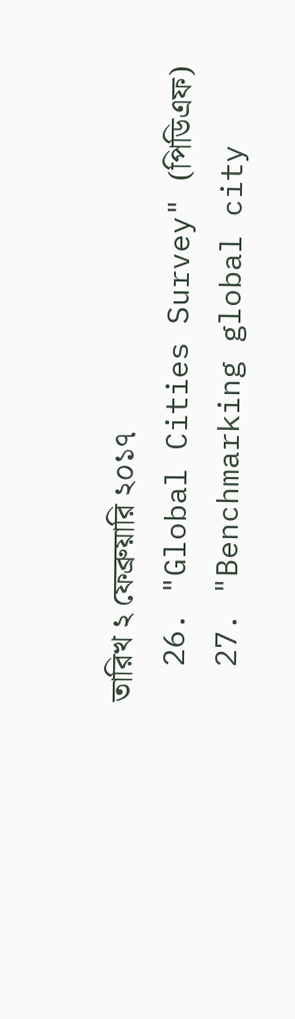তারিখ ২ ফেব্রুয়ারি ২০১৭
  26. "Global Cities Survey" (পিডিএফ)
  27. "Benchmarking global city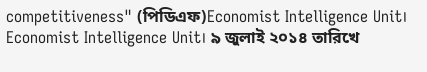competitiveness" (পিডিএফ)Economist Intelligence Unit। Economist Intelligence Unit। ৯ জুলাই ২০১৪ তারিখে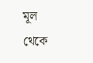মূল থেকে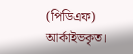(পিডিএফ) আর্কাইভকৃত।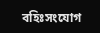বহিঃসংযোগ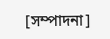[সম্পাদনা]